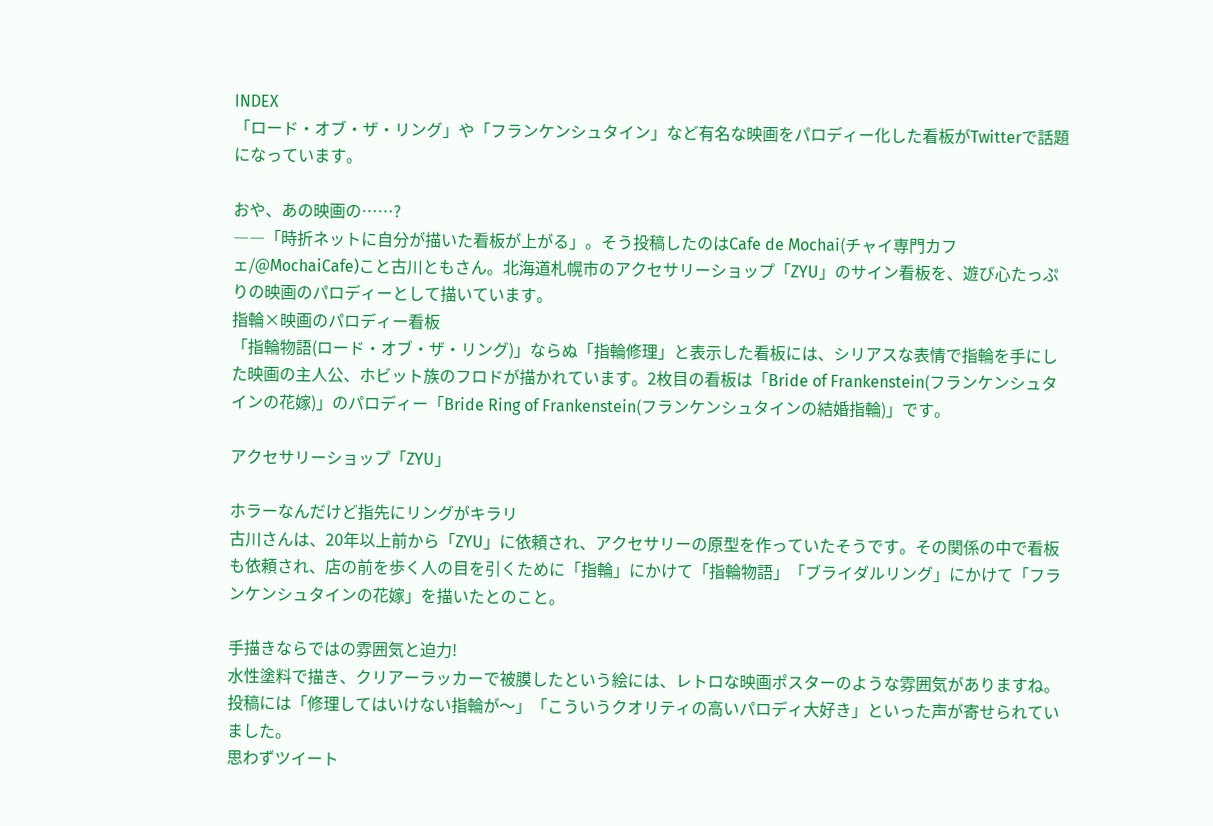INDEX
「ロード・オブ・ザ・リング」や「フランケンシュタイン」など有名な映画をパロディー化した看板がTwitterで話題になっています。

おや、あの映画の……?
――「時折ネットに自分が描いた看板が上がる」。そう投稿したのはCafe de Mochai(チャイ専門カフェ/@MochaiCafe)こと古川ともさん。北海道札幌市のアクセサリーショップ「ZYU」のサイン看板を、遊び心たっぷりの映画のパロディーとして描いています。
指輪×映画のパロディー看板
「指輪物語(ロード・オブ・ザ・リング)」ならぬ「指輪修理」と表示した看板には、シリアスな表情で指輪を手にした映画の主人公、ホビット族のフロドが描かれています。2枚目の看板は「Bride of Frankenstein(フランケンシュタインの花嫁)」のパロディー「Bride Ring of Frankenstein(フランケンシュタインの結婚指輪)」です。

アクセサリーショップ「ZYU」

ホラーなんだけど指先にリングがキラリ
古川さんは、20年以上前から「ZYU」に依頼され、アクセサリーの原型を作っていたそうです。その関係の中で看板も依頼され、店の前を歩く人の目を引くために「指輪」にかけて「指輪物語」「ブライダルリング」にかけて「フランケンシュタインの花嫁」を描いたとのこと。

手描きならではの雰囲気と迫力!
水性塗料で描き、クリアーラッカーで被膜したという絵には、レトロな映画ポスターのような雰囲気がありますね。投稿には「修理してはいけない指輪が〜」「こういうクオリティの高いパロディ大好き」といった声が寄せられていました。
思わずツイート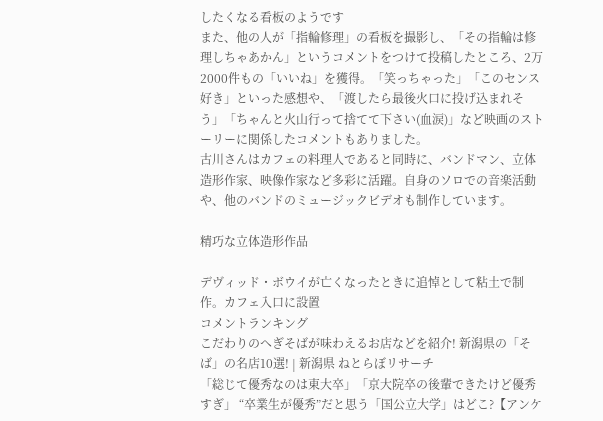したくなる看板のようです
また、他の人が「指輪修理」の看板を撮影し、「その指輪は修理しちゃあかん」というコメントをつけて投稿したところ、2万2000件もの「いいね」を獲得。「笑っちゃった」「このセンス好き」といった感想や、「渡したら最後火口に投げ込まれそう」「ちゃんと火山行って捨てて下さい(血涙)」など映画のストーリーに関係したコメントもありました。
古川さんはカフェの料理人であると同時に、バンドマン、立体造形作家、映像作家など多彩に活躍。自身のソロでの音楽活動や、他のバンドのミュージックビデオも制作しています。

精巧な立体造形作品

デヴィッド・ボウイが亡くなったときに追悼として粘土で制作。カフェ入口に設置
コメントランキング
こだわりのへぎそばが味わえるお店などを紹介! 新潟県の「そば」の名店10選! | 新潟県 ねとらぼリサーチ
「総じて優秀なのは東大卒」「京大院卒の後輩できたけど優秀すぎ」 “卒業生が優秀”だと思う「国公立大学」はどこ?【アンケ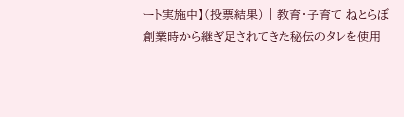ート実施中】(投票結果) | 教育・子育て ねとらぼ
創業時から継ぎ足されてきた秘伝のタレを使用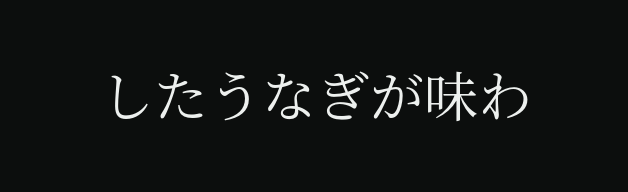したうなぎが味わ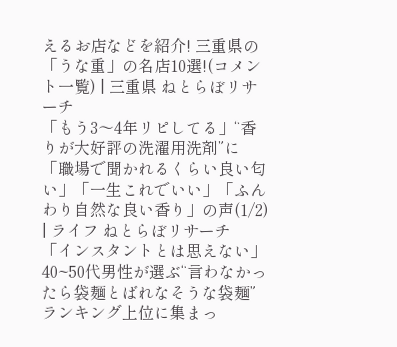えるお店などを紹介! 三重県の「うな重」の名店10選!(コメント一覧) | 三重県 ねとらぼリサーチ
「もう3〜4年リピしてる」“香りが大好評の洗濯用洗剤”に「職場で聞かれるくらい良い匂い」「一生これでいい」「ふんわり自然な良い香り」の声(1/2) | ライフ ねとらぼリサーチ
「インスタントとは思えない」 40~50代男性が選ぶ“言わなかったら袋麺とばれなそうな袋麺”ランキング上位に集まっ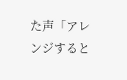た声「アレンジすると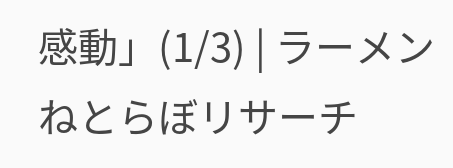感動」(1/3) | ラーメン ねとらぼリサーチ